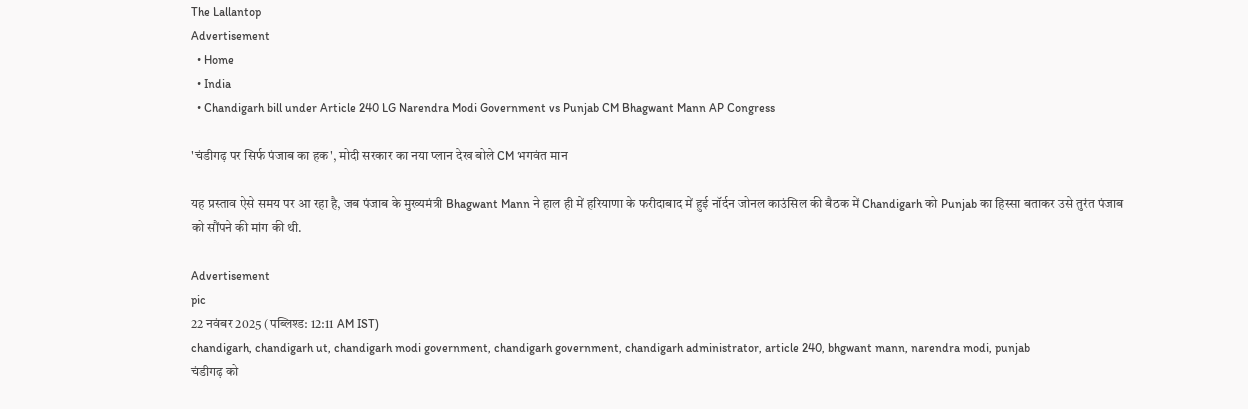The Lallantop
Advertisement
  • Home
  • India
  • Chandigarh bill under Article 240 LG Narendra Modi Government vs Punjab CM Bhagwant Mann AP Congress

'चंडीगढ़ पर सिर्फ पंजाब का हक', मोदी सरकार का नया प्लान देख बोले CM भगवंत मान

यह प्रस्ताव ऐसे समय पर आ रहा है, जब पंजाब के मुख्यमंत्री Bhagwant Mann ने हाल ही में हरियाणा के फरीदाबाद में हुई नॉर्दन जोनल काउंसिल की बैठक में Chandigarh को Punjab का हिस्सा बताकर उसे तुरंत पंजाब को सौंपने की मांग की थी.

Advertisement
pic
22 नवंबर 2025 (पब्लिश्ड: 12:11 AM IST)
chandigarh, chandigarh ut, chandigarh modi government, chandigarh government, chandigarh administrator, article 240, bhgwant mann, narendra modi, punjab
चंडीगढ़ को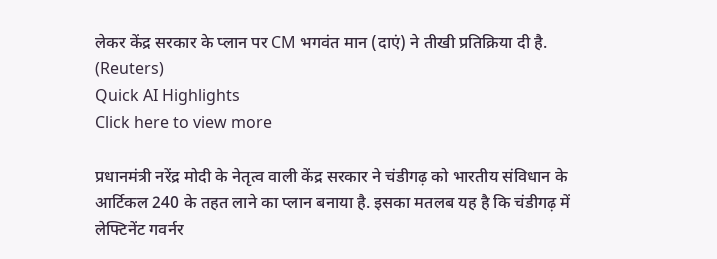लेकर केंद्र सरकार के प्लान पर CM भगवंत मान (दाएं) ने तीखी प्रतिक्रिया दी है. (Reuters)
Quick AI Highlights
Click here to view more

प्रधानमंत्री नरेंद्र मोदी के नेतृत्व वाली केंद्र सरकार ने चंडीगढ़ को भारतीय संविधान के आर्टिकल 240 के तहत लाने का प्लान बनाया है. इसका मतलब यह है कि चंडीगढ़ में लेफ्टिनेंट गवर्नर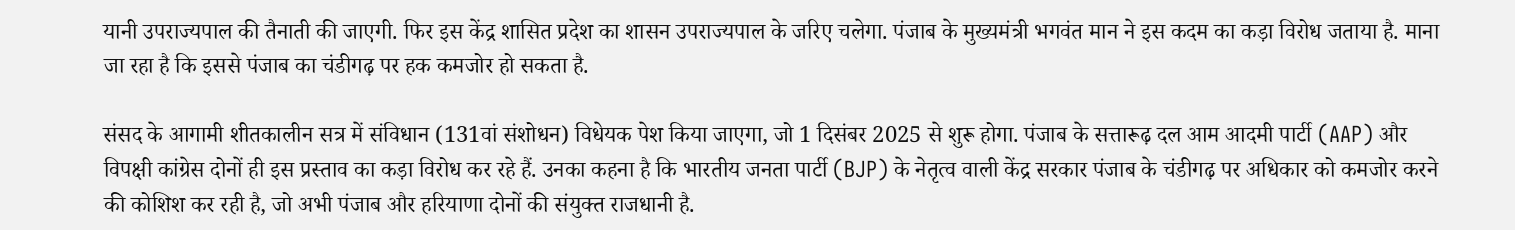यानी उपराज्यपाल की तैनाती की जाएगी. फिर इस केंद्र शासित प्रदेश का शासन उपराज्यपाल के जरिए चलेगा. पंजाब के मुख्यमंत्री भगवंत मान ने इस कदम का कड़ा विरोध जताया है. माना जा रहा है कि इससे पंजाब का चंडीगढ़ पर हक कमजोर हो सकता है.

संसद के आगामी शीतकालीन सत्र में संविधान (131वां संशोधन) विधेयक पेश किया जाएगा, जो 1 दिसंबर 2025 से शुरू होगा. पंजाब के सत्तारूढ़ दल आम आदमी पार्टी (AAP) और विपक्षी कांग्रेस दोनों ही इस प्रस्ताव का कड़ा विरोध कर रहे हैं. उनका कहना है कि भारतीय जनता पार्टी (BJP) के नेतृत्व वाली केंद्र सरकार पंजाब के चंडीगढ़ पर अधिकार को कमजोर करने की कोशिश कर रही है, जो अभी पंजाब और हरियाणा दोनों की संयुक्त राजधानी है.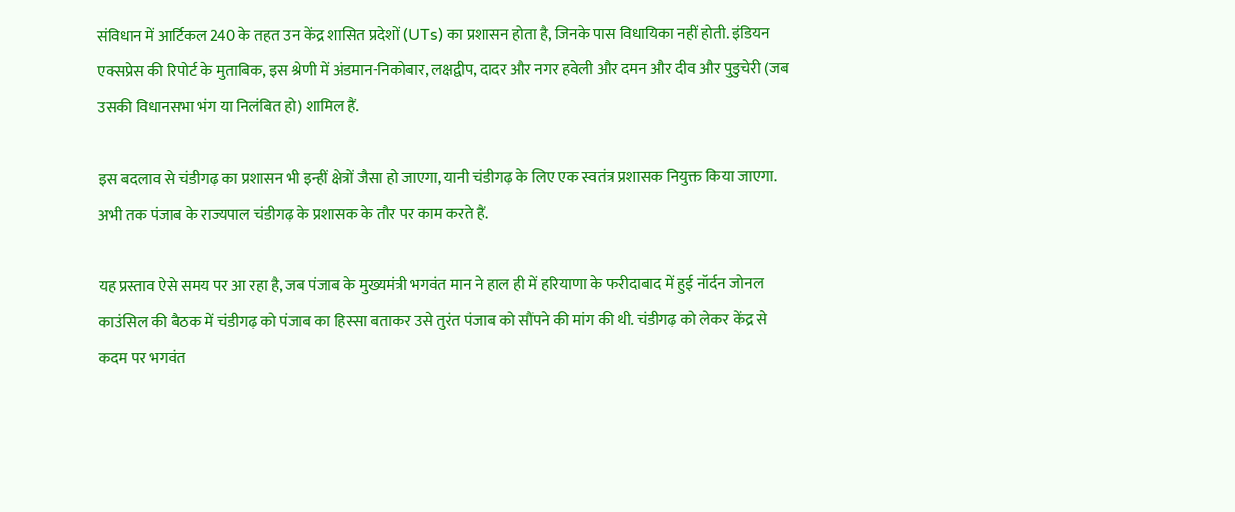संविधान में आर्टिकल 240 के तहत उन केंद्र शासित प्रदेशों (UTs) का प्रशासन होता है, जिनके पास विधायिका नहीं होती. इंडियन एक्सप्रेस की रिपोर्ट के मुताबिक, इस श्रेणी में अंडमान-निकोबार, लक्षद्वीप, दादर और नगर हवेली और दमन और दीव और पुडुचेरी (जब उसकी विधानसभा भंग या निलंबित हो) शामिल हैं.

इस बदलाव से चंडीगढ़ का प्रशासन भी इन्हीं क्षेत्रों जैसा हो जाएगा, यानी चंडीगढ़ के लिए एक स्वतंत्र प्रशासक नियुक्त किया जाएगा. अभी तक पंजाब के राज्यपाल चंडीगढ़ के प्रशासक के तौर पर काम करते हैं.

यह प्रस्ताव ऐसे समय पर आ रहा है, जब पंजाब के मुख्यमंत्री भगवंत मान ने हाल ही में हरियाणा के फरीदाबाद में हुई नॉर्दन जोनल काउंसिल की बैठक में चंडीगढ़ को पंजाब का हिस्सा बताकर उसे तुरंत पंजाब को सौंपने की मांग की थी. चंडीगढ़ को लेकर केंद्र से कदम पर भगवंत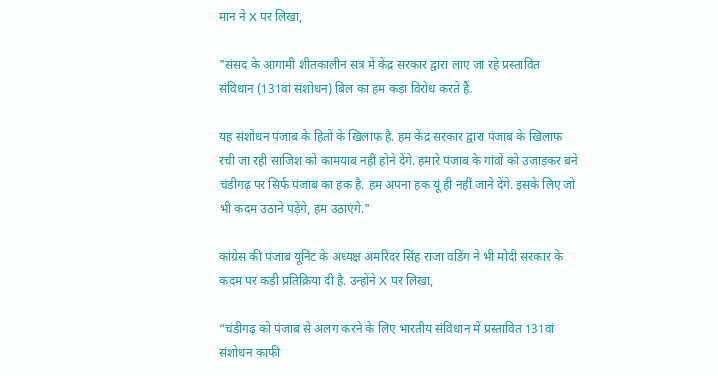मान ने X पर लिखा,

"संसद के आगामी शीतकालीन सत्र में केंद्र सरकार द्वारा लाए जा रहे प्रस्तावित संविधान (131वां संशोधन) बिल का हम कड़ा विरोध करते हैं.

यह संशोधन पंजाब के हितों के खिलाफ है. हम केंद्र सरकार द्वारा पंजाब के खिलाफ रची जा रही साजिश को कामयाब नहीं होने देंगे. हमारे पंजाब के गांवों को उजाड़कर बने चंडीगढ़ पर सिर्फ पंजाब का हक है. हम अपना हक यूं ही नहीं जाने देंगे. इसके लिए जो भी कदम उठाने पड़ेंगे, हम उठाएंगे."

कांग्रेस की पंजाब यूनिट के अध्यक्ष अमरिंदर सिंह राजा वडिंग ने भी मोदी सरकार के कदम पर कड़ी प्रतिक्रिया दी है. उन्होंने X पर लिखा,

“चंडीगढ़ को पंजाब से अलग करने के लिए भारतीय संविधान में प्रस्तावित 131वां संशोधन काफी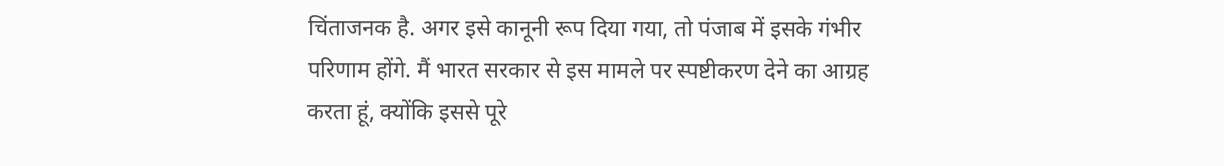चिंताजनक है. अगर इसे कानूनी रूप दिया गया, तो पंजाब में इसके गंभीर परिणाम होंगे. मैं भारत सरकार से इस मामले पर स्पष्टीकरण देने का आग्रह करता हूं, क्योंकि इससे पूरे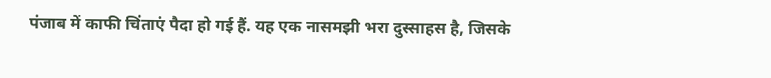पंजाब में काफी चिंताएं पैदा हो गई हैं. यह एक नासमझी भरा दुस्साहस है, जिसके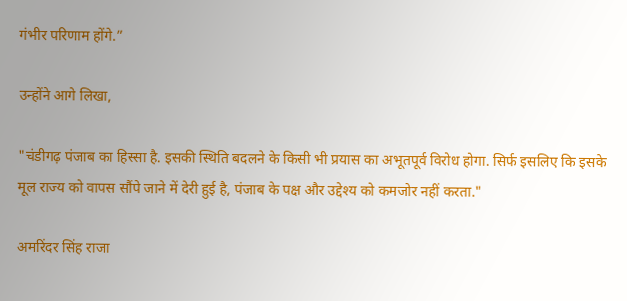गंभीर परिणाम होंगे.”

उन्होंने आगे लिखा,

"चंडीगढ़ पंजाब का हिस्सा है. इसकी स्थिति बदलने के किसी भी प्रयास का अभूतपूर्व विरोध होगा. सिर्फ इसलिए कि इसके मूल राज्य को वापस सौंपे जाने में देरी हुई है, पंजाब के पक्ष और उद्देश्य को कमजोर नहीं करता."

अमरिंदर सिंह राजा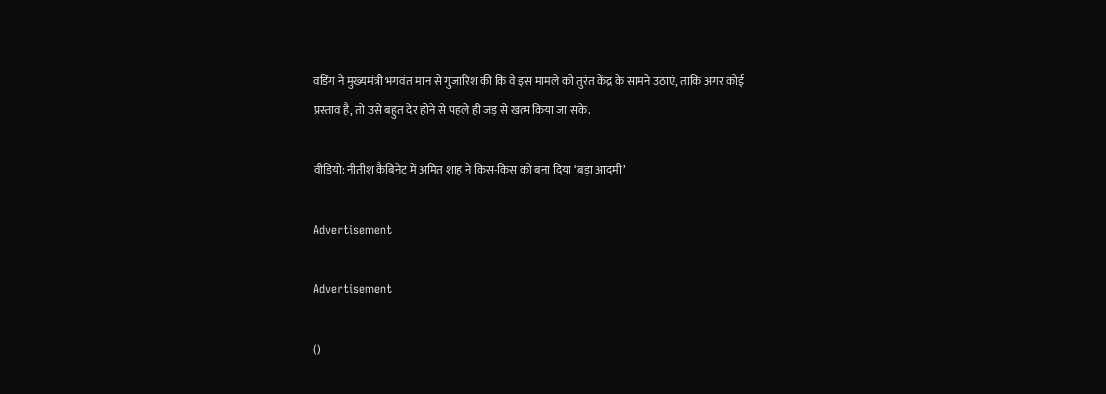वडिंग ने मुख्यमंत्री भगवंत मान से गुजारिश की कि वे इस मामले को तुरंत केंद्र के सामने उठाएं, ताकि अगर कोई प्रस्ताव है, तो उसे बहुत देर होने से पहले ही जड़ से खत्म किया जा सके.

वीडियो: नीतीश कैबिनेट में अमित शाह ने किस-किस को बना दिया ‘बड़ा आदमी’

Advertisement

Advertisement

()